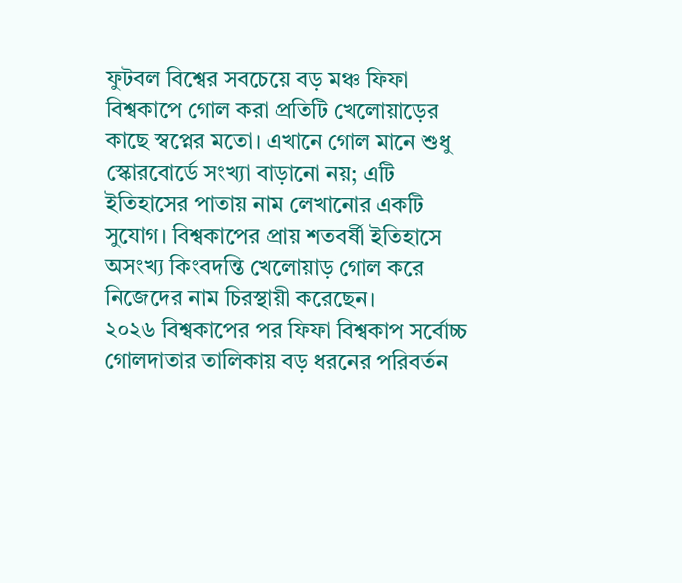ফুটবল বিশ্বের সবচেয়ে বড় মঞ্চ ফিফা বিশ্বকাপে গোল করা প্রতিটি খেলোয়াড়ের কাছে স্বপ্নের মতো। এখানে গোল মানে শুধু স্কোরবোর্ডে সংখ্যা বাড়ানো নয়; এটি ইতিহাসের পাতায় নাম লেখানোর একটি সুযোগ। বিশ্বকাপের প্রায় শতবর্ষী ইতিহাসে অসংখ্য কিংবদন্তি খেলোয়াড় গোল করে নিজেদের নাম চিরস্থায়ী করেছেন।
২০২৬ বিশ্বকাপের পর ফিফা বিশ্বকাপ সর্বোচ্চ গোলদাতার তালিকায় বড় ধরনের পরিবর্তন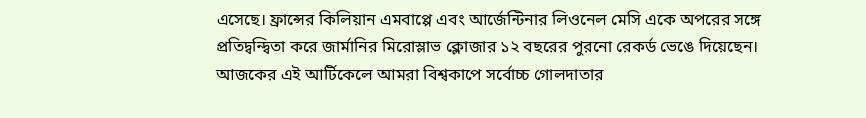এসেছে। ফ্রান্সের কিলিয়ান এমবাপ্পে এবং আর্জেন্টিনার লিওনেল মেসি একে অপরের সঙ্গে প্রতিদ্বন্দ্বিতা করে জার্মানির মিরোস্লাভ ক্লোজার ১২ বছরের পুরনো রেকর্ড ভেঙে দিয়েছেন। আজকের এই আর্টিকেলে আমরা বিশ্বকাপে সর্বোচ্চ গোলদাতার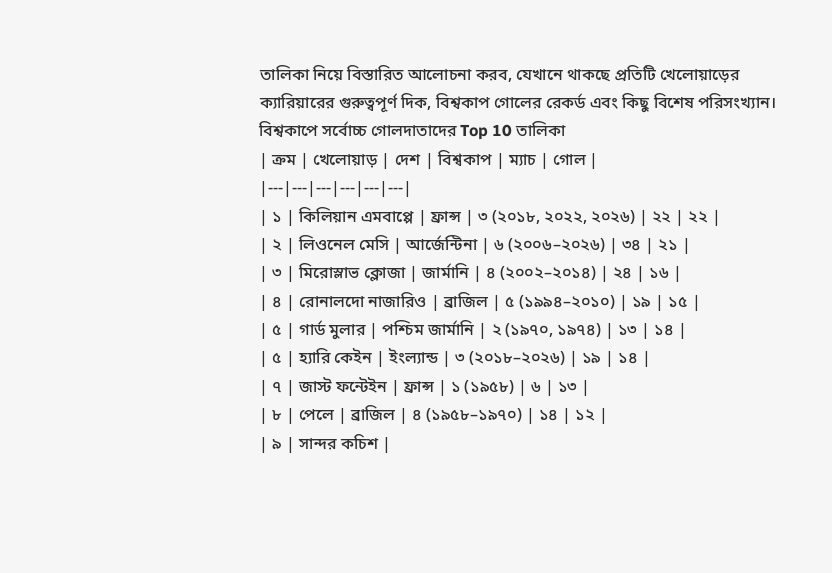তালিকা নিয়ে বিস্তারিত আলোচনা করব, যেখানে থাকছে প্রতিটি খেলোয়াড়ের ক্যারিয়ারের গুরুত্বপূর্ণ দিক, বিশ্বকাপ গোলের রেকর্ড এবং কিছু বিশেষ পরিসংখ্যান।
বিশ্বকাপে সর্বোচ্চ গোলদাতাদের Top 10 তালিকা
| ক্রম | খেলোয়াড় | দেশ | বিশ্বকাপ | ম্যাচ | গোল |
|---|---|---|---|---|---|
| ১ | কিলিয়ান এমবাপ্পে | ফ্রান্স | ৩ (২০১৮, ২০২২, ২০২৬) | ২২ | ২২ |
| ২ | লিওনেল মেসি | আর্জেন্টিনা | ৬ (২০০৬–২০২৬) | ৩৪ | ২১ |
| ৩ | মিরোস্লাভ ক্লোজা | জার্মানি | ৪ (২০০২–২০১৪) | ২৪ | ১৬ |
| ৪ | রোনালদো নাজারিও | ব্রাজিল | ৫ (১৯৯৪–২০১০) | ১৯ | ১৫ |
| ৫ | গার্ড মুলার | পশ্চিম জার্মানি | ২ (১৯৭০, ১৯৭৪) | ১৩ | ১৪ |
| ৫ | হ্যারি কেইন | ইংল্যান্ড | ৩ (২০১৮–২০২৬) | ১৯ | ১৪ |
| ৭ | জাস্ট ফন্টেইন | ফ্রান্স | ১ (১৯৫৮) | ৬ | ১৩ |
| ৮ | পেলে | ব্রাজিল | ৪ (১৯৫৮–১৯৭০) | ১৪ | ১২ |
| ৯ | সান্দর কচিশ |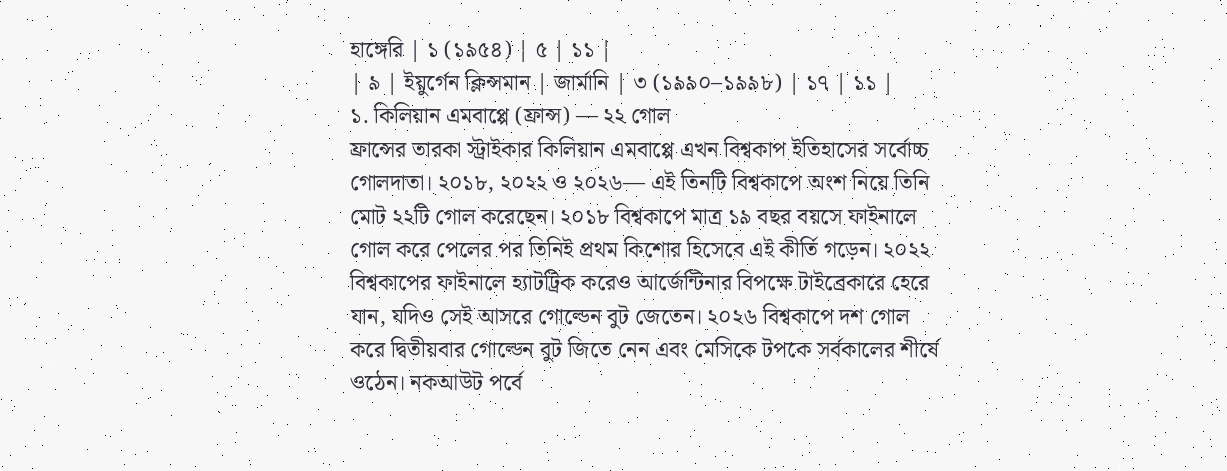হাঙ্গেরি | ১ (১৯৫৪) | ৫ | ১১ |
| ৯ | ইয়ুর্গেন ক্লিন্সমান | জার্মানি | ৩ (১৯৯০–১৯৯৮) | ১৭ | ১১ |
১. কিলিয়ান এমবাপ্পে (ফ্রান্স) — ২২ গোল
ফ্রান্সের তারকা স্ট্রাইকার কিলিয়ান এমবাপ্পে এখন বিশ্বকাপ ইতিহাসের সর্বোচ্চ গোলদাতা। ২০১৮, ২০২২ ও ২০২৬— এই তিনটি বিশ্বকাপে অংশ নিয়ে তিনি মোট ২২টি গোল করেছেন। ২০১৮ বিশ্বকাপে মাত্র ১৯ বছর বয়সে ফাইনালে গোল করে পেলের পর তিনিই প্রথম কিশোর হিসেবে এই কীর্তি গড়েন। ২০২২ বিশ্বকাপের ফাইনালে হ্যাটট্রিক করেও আর্জেন্টিনার বিপক্ষে টাইব্রেকারে হেরে যান, যদিও সেই আসরে গোল্ডেন বুট জেতেন। ২০২৬ বিশ্বকাপে দশ গোল করে দ্বিতীয়বার গোল্ডেন বুট জিতে নেন এবং মেসিকে টপকে সর্বকালের শীর্ষে ওঠেন। নকআউট পর্বে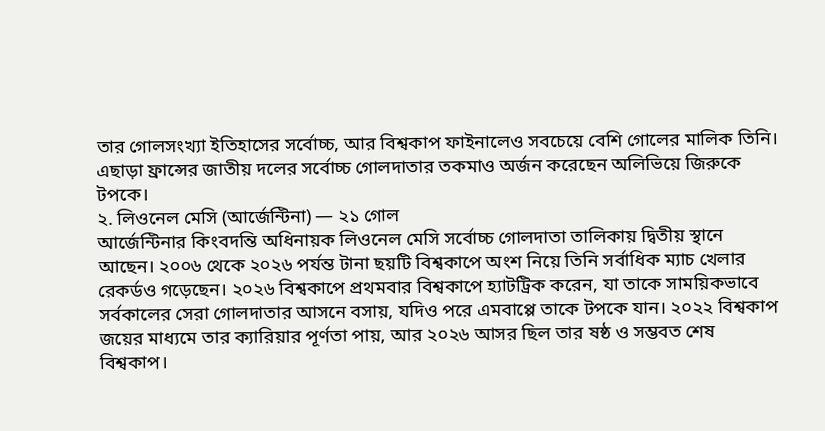তার গোলসংখ্যা ইতিহাসের সর্বোচ্চ, আর বিশ্বকাপ ফাইনালেও সবচেয়ে বেশি গোলের মালিক তিনি। এছাড়া ফ্রান্সের জাতীয় দলের সর্বোচ্চ গোলদাতার তকমাও অর্জন করেছেন অলিভিয়ে জিরুকে টপকে।
২. লিওনেল মেসি (আর্জেন্টিনা) — ২১ গোল
আর্জেন্টিনার কিংবদন্তি অধিনায়ক লিওনেল মেসি সর্বোচ্চ গোলদাতা তালিকায় দ্বিতীয় স্থানে আছেন। ২০০৬ থেকে ২০২৬ পর্যন্ত টানা ছয়টি বিশ্বকাপে অংশ নিয়ে তিনি সর্বাধিক ম্যাচ খেলার রেকর্ডও গড়েছেন। ২০২৬ বিশ্বকাপে প্রথমবার বিশ্বকাপে হ্যাটট্রিক করেন, যা তাকে সাময়িকভাবে সর্বকালের সেরা গোলদাতার আসনে বসায়, যদিও পরে এমবাপ্পে তাকে টপকে যান। ২০২২ বিশ্বকাপ জয়ের মাধ্যমে তার ক্যারিয়ার পূর্ণতা পায়, আর ২০২৬ আসর ছিল তার ষষ্ঠ ও সম্ভবত শেষ বিশ্বকাপ।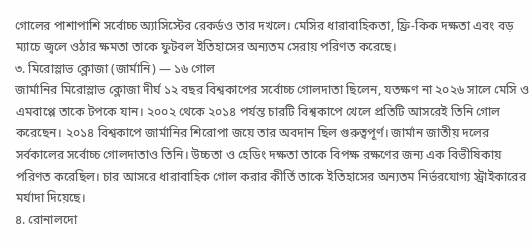গোলের পাশাপাশি সর্বোচ্চ অ্যাসিস্টের রেকর্ডও তার দখলে। মেসির ধারাবাহিকতা, ফ্রি-কিক দক্ষতা এবং বড় ম্যাচে জ্বলে ওঠার ক্ষমতা তাকে ফুটবল ইতিহাসের অন্যতম সেরায় পরিণত করেছে।
৩. মিরোস্লাভ ক্লোজা (জার্মানি) — ১৬ গোল
জার্মানির মিরোস্লাভ ক্লোজা দীর্ঘ ১২ বছর বিশ্বকাপের সর্বোচ্চ গোলদাতা ছিলেন, যতক্ষণ না ২০২৬ সালে মেসি ও এমবাপ্পে তাকে টপকে যান। ২০০২ থেকে ২০১৪ পর্যন্ত চারটি বিশ্বকাপে খেলে প্রতিটি আসরেই তিনি গোল করেছেন। ২০১৪ বিশ্বকাপে জার্মানির শিরোপা জয়ে তার অবদান ছিল গুরুত্বপূর্ণ। জার্মান জাতীয় দলের সর্বকালের সর্বোচ্চ গোলদাতাও তিনি। উচ্চতা ও হেডিং দক্ষতা তাকে বিপক্ষ রক্ষণের জন্য এক বিভীষিকায় পরিণত করেছিল। চার আসরে ধারাবাহিক গোল করার কীর্তি তাকে ইতিহাসের অন্যতম নির্ভরযোগ্য স্ট্রাইকারের মর্যাদা দিয়েছে।
৪. রোনালদো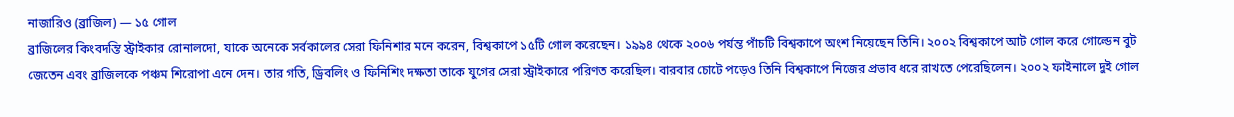নাজারিও (ব্রাজিল) — ১৫ গোল
ব্রাজিলের কিংবদন্তি স্ট্রাইকার রোনালদো, যাকে অনেকে সর্বকালের সেরা ফিনিশার মনে করেন, বিশ্বকাপে ১৫টি গোল করেছেন। ১৯৯৪ থেকে ২০০৬ পর্যন্ত পাঁচটি বিশ্বকাপে অংশ নিয়েছেন তিনি। ২০০২ বিশ্বকাপে আট গোল করে গোল্ডেন বুট জেতেন এবং ব্রাজিলকে পঞ্চম শিরোপা এনে দেন। তার গতি, ড্রিবলিং ও ফিনিশিং দক্ষতা তাকে যুগের সেরা স্ট্রাইকারে পরিণত করেছিল। বারবার চোটে পড়েও তিনি বিশ্বকাপে নিজের প্রভাব ধরে রাখতে পেরেছিলেন। ২০০২ ফাইনালে দুই গোল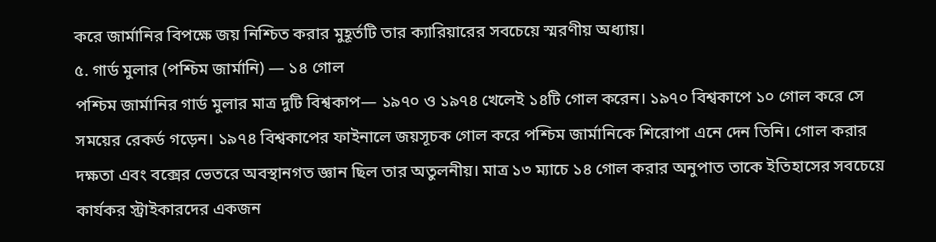করে জার্মানির বিপক্ষে জয় নিশ্চিত করার মুহূর্তটি তার ক্যারিয়ারের সবচেয়ে স্মরণীয় অধ্যায়।
৫. গার্ড মুলার (পশ্চিম জার্মানি) — ১৪ গোল
পশ্চিম জার্মানির গার্ড মুলার মাত্র দুটি বিশ্বকাপ— ১৯৭০ ও ১৯৭৪ খেলেই ১৪টি গোল করেন। ১৯৭০ বিশ্বকাপে ১০ গোল করে সে সময়ের রেকর্ড গড়েন। ১৯৭৪ বিশ্বকাপের ফাইনালে জয়সূচক গোল করে পশ্চিম জার্মানিকে শিরোপা এনে দেন তিনি। গোল করার দক্ষতা এবং বক্সের ভেতরে অবস্থানগত জ্ঞান ছিল তার অতুলনীয়। মাত্র ১৩ ম্যাচে ১৪ গোল করার অনুপাত তাকে ইতিহাসের সবচেয়ে কার্যকর স্ট্রাইকারদের একজন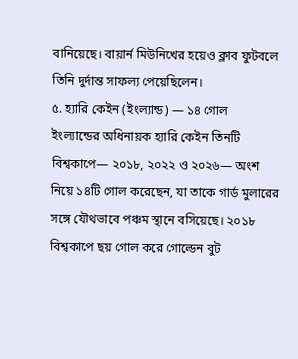বানিয়েছে। বায়ার্ন মিউনিখের হয়েও ক্লাব ফুটবলে তিনি দুর্দান্ত সাফল্য পেয়েছিলেন।
৫. হ্যারি কেইন (ইংল্যান্ড) — ১৪ গোল
ইংল্যান্ডের অধিনায়ক হ্যারি কেইন তিনটি বিশ্বকাপে— ২০১৮, ২০২২ ও ২০২৬— অংশ নিয়ে ১৪টি গোল করেছেন, যা তাকে গার্ড মুলারের সঙ্গে যৌথভাবে পঞ্চম স্থানে বসিয়েছে। ২০১৮ বিশ্বকাপে ছয় গোল করে গোল্ডেন বুট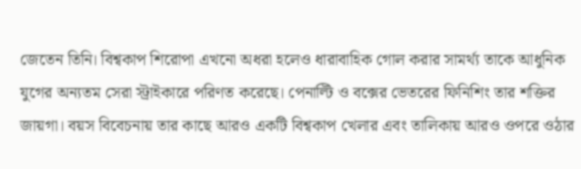জেতেন তিনি। বিশ্বকাপ শিরোপা এখনো অধরা হলেও ধারাবাহিক গোল করার সামর্থ্য তাকে আধুনিক যুগের অন্যতম সেরা স্ট্রাইকারে পরিণত করেছে। পেনাল্টি ও বক্সের ভেতরের ফিনিশিং তার শক্তির জায়গা। বয়স বিবেচনায় তার কাছে আরও একটি বিশ্বকাপ খেলার এবং তালিকায় আরও ওপরে ওঠার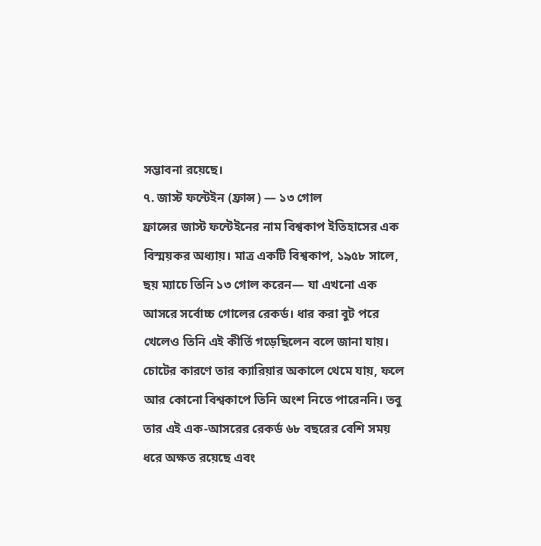সম্ভাবনা রয়েছে।
৭. জাস্ট ফন্টেইন (ফ্রান্স) — ১৩ গোল
ফ্রান্সের জাস্ট ফন্টেইনের নাম বিশ্বকাপ ইতিহাসের এক বিস্ময়কর অধ্যায়। মাত্র একটি বিশ্বকাপ, ১৯৫৮ সালে, ছয় ম্যাচে তিনি ১৩ গোল করেন— যা এখনো এক আসরে সর্বোচ্চ গোলের রেকর্ড। ধার করা বুট পরে খেলেও তিনি এই কীর্তি গড়েছিলেন বলে জানা যায়। চোটের কারণে তার ক্যারিয়ার অকালে থেমে যায়, ফলে আর কোনো বিশ্বকাপে তিনি অংশ নিতে পারেননি। তবু তার এই এক-আসরের রেকর্ড ৬৮ বছরের বেশি সময় ধরে অক্ষত রয়েছে এবং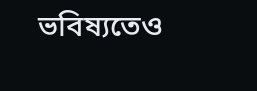ভবিষ্যতেও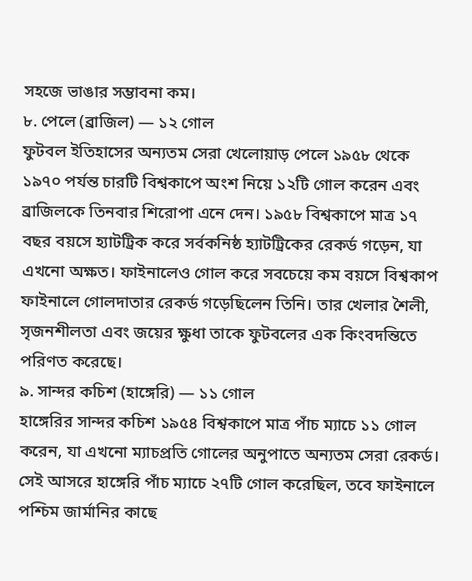সহজে ভাঙার সম্ভাবনা কম।
৮. পেলে (ব্রাজিল) — ১২ গোল
ফুটবল ইতিহাসের অন্যতম সেরা খেলোয়াড় পেলে ১৯৫৮ থেকে ১৯৭০ পর্যন্ত চারটি বিশ্বকাপে অংশ নিয়ে ১২টি গোল করেন এবং ব্রাজিলকে তিনবার শিরোপা এনে দেন। ১৯৫৮ বিশ্বকাপে মাত্র ১৭ বছর বয়সে হ্যাটট্রিক করে সর্বকনিষ্ঠ হ্যাটট্রিকের রেকর্ড গড়েন, যা এখনো অক্ষত। ফাইনালেও গোল করে সবচেয়ে কম বয়সে বিশ্বকাপ ফাইনালে গোলদাতার রেকর্ড গড়েছিলেন তিনি। তার খেলার শৈলী, সৃজনশীলতা এবং জয়ের ক্ষুধা তাকে ফুটবলের এক কিংবদন্তিতে পরিণত করেছে।
৯. সান্দর কচিশ (হাঙ্গেরি) — ১১ গোল
হাঙ্গেরির সান্দর কচিশ ১৯৫৪ বিশ্বকাপে মাত্র পাঁচ ম্যাচে ১১ গোল করেন, যা এখনো ম্যাচপ্রতি গোলের অনুপাতে অন্যতম সেরা রেকর্ড। সেই আসরে হাঙ্গেরি পাঁচ ম্যাচে ২৭টি গোল করেছিল, তবে ফাইনালে পশ্চিম জার্মানির কাছে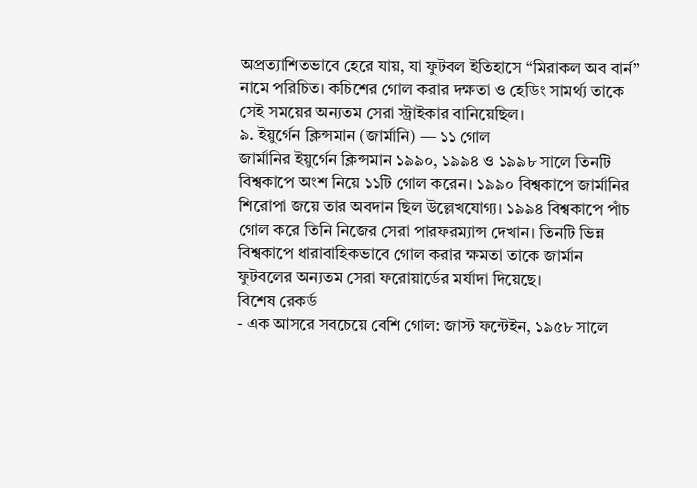অপ্রত্যাশিতভাবে হেরে যায়, যা ফুটবল ইতিহাসে “মিরাকল অব বার্ন” নামে পরিচিত। কচিশের গোল করার দক্ষতা ও হেডিং সামর্থ্য তাকে সেই সময়ের অন্যতম সেরা স্ট্রাইকার বানিয়েছিল।
৯. ইয়ুর্গেন ক্লিন্সমান (জার্মানি) — ১১ গোল
জার্মানির ইয়ুর্গেন ক্লিন্সমান ১৯৯০, ১৯৯৪ ও ১৯৯৮ সালে তিনটি বিশ্বকাপে অংশ নিয়ে ১১টি গোল করেন। ১৯৯০ বিশ্বকাপে জার্মানির শিরোপা জয়ে তার অবদান ছিল উল্লেখযোগ্য। ১৯৯৪ বিশ্বকাপে পাঁচ গোল করে তিনি নিজের সেরা পারফরম্যান্স দেখান। তিনটি ভিন্ন বিশ্বকাপে ধারাবাহিকভাবে গোল করার ক্ষমতা তাকে জার্মান ফুটবলের অন্যতম সেরা ফরোয়ার্ডের মর্যাদা দিয়েছে।
বিশেষ রেকর্ড
- এক আসরে সবচেয়ে বেশি গোল: জাস্ট ফন্টেইন, ১৯৫৮ সালে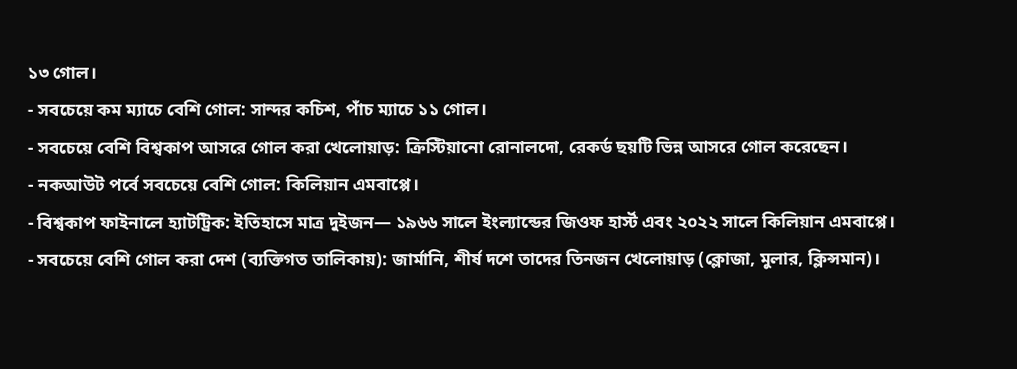১৩ গোল।
- সবচেয়ে কম ম্যাচে বেশি গোল: সান্দর কচিশ, পাঁচ ম্যাচে ১১ গোল।
- সবচেয়ে বেশি বিশ্বকাপ আসরে গোল করা খেলোয়াড়: ক্রিস্টিয়ানো রোনালদো, রেকর্ড ছয়টি ভিন্ন আসরে গোল করেছেন।
- নকআউট পর্বে সবচেয়ে বেশি গোল: কিলিয়ান এমবাপ্পে।
- বিশ্বকাপ ফাইনালে হ্যাটট্রিক: ইতিহাসে মাত্র দুইজন— ১৯৬৬ সালে ইংল্যান্ডের জিওফ হার্স্ট এবং ২০২২ সালে কিলিয়ান এমবাপ্পে।
- সবচেয়ে বেশি গোল করা দেশ (ব্যক্তিগত তালিকায়): জার্মানি, শীর্ষ দশে তাদের তিনজন খেলোয়াড় (ক্লোজা, মুলার, ক্লিন্সমান)।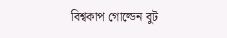বিশ্বকাপ গোল্ডেন বুট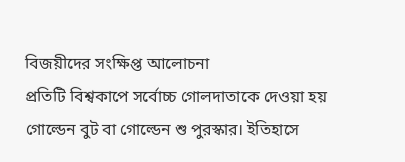বিজয়ীদের সংক্ষিপ্ত আলোচনা
প্রতিটি বিশ্বকাপে সর্বোচ্চ গোলদাতাকে দেওয়া হয় গোল্ডেন বুট বা গোল্ডেন শু পুরস্কার। ইতিহাসে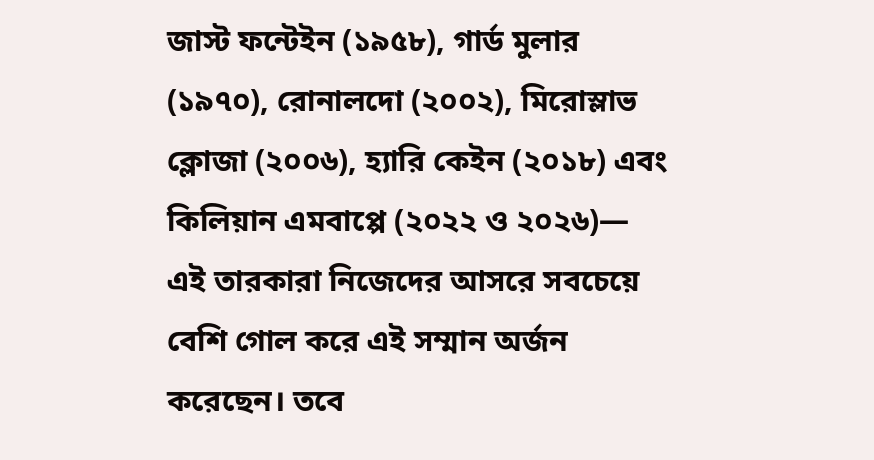জাস্ট ফন্টেইন (১৯৫৮), গার্ড মুলার (১৯৭০), রোনালদো (২০০২), মিরোস্লাভ ক্লোজা (২০০৬), হ্যারি কেইন (২০১৮) এবং কিলিয়ান এমবাপ্পে (২০২২ ও ২০২৬)— এই তারকারা নিজেদের আসরে সবচেয়ে বেশি গোল করে এই সম্মান অর্জন করেছেন। তবে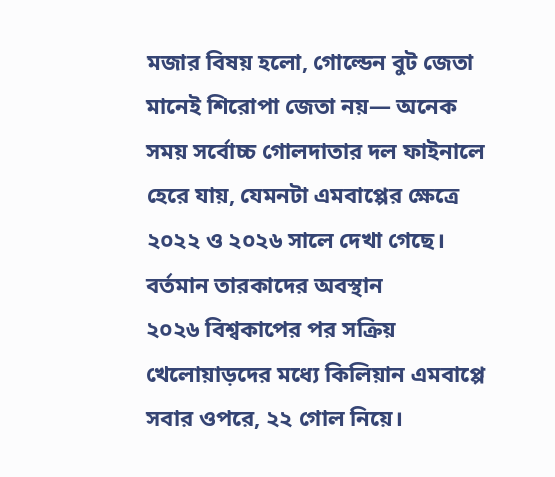মজার বিষয় হলো, গোল্ডেন বুট জেতা মানেই শিরোপা জেতা নয়— অনেক সময় সর্বোচ্চ গোলদাতার দল ফাইনালে হেরে যায়, যেমনটা এমবাপ্পের ক্ষেত্রে ২০২২ ও ২০২৬ সালে দেখা গেছে।
বর্তমান তারকাদের অবস্থান
২০২৬ বিশ্বকাপের পর সক্রিয় খেলোয়াড়দের মধ্যে কিলিয়ান এমবাপ্পে সবার ওপরে, ২২ গোল নিয়ে।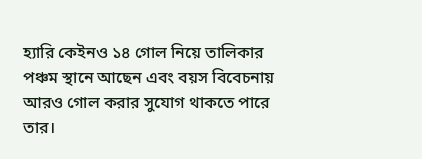হ্যারি কেইনও ১৪ গোল নিয়ে তালিকার পঞ্চম স্থানে আছেন এবং বয়স বিবেচনায় আরও গোল করার সুযোগ থাকতে পারে তার।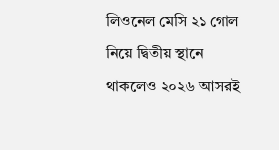লিওনেল মেসি ২১ গোল নিয়ে দ্বিতীয় স্থানে থাকলেও ২০২৬ আসরই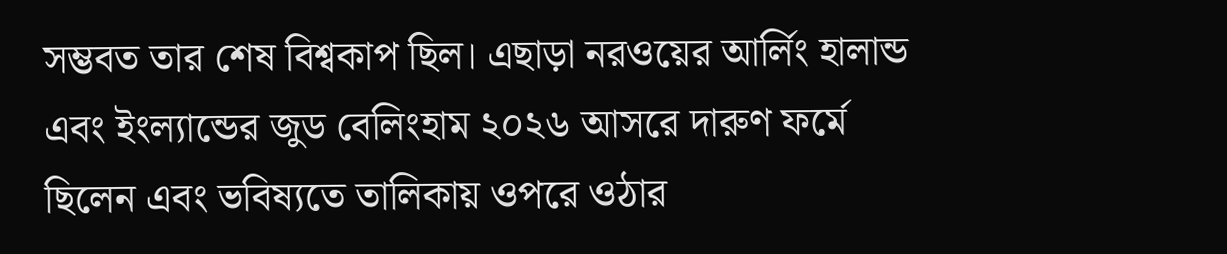সম্ভবত তার শেষ বিশ্বকাপ ছিল। এছাড়া নরওয়ের আর্লিং হালান্ড এবং ইংল্যান্ডের জুড বেলিংহাম ২০২৬ আসরে দারুণ ফর্মে ছিলেন এবং ভবিষ্যতে তালিকায় ওপরে ওঠার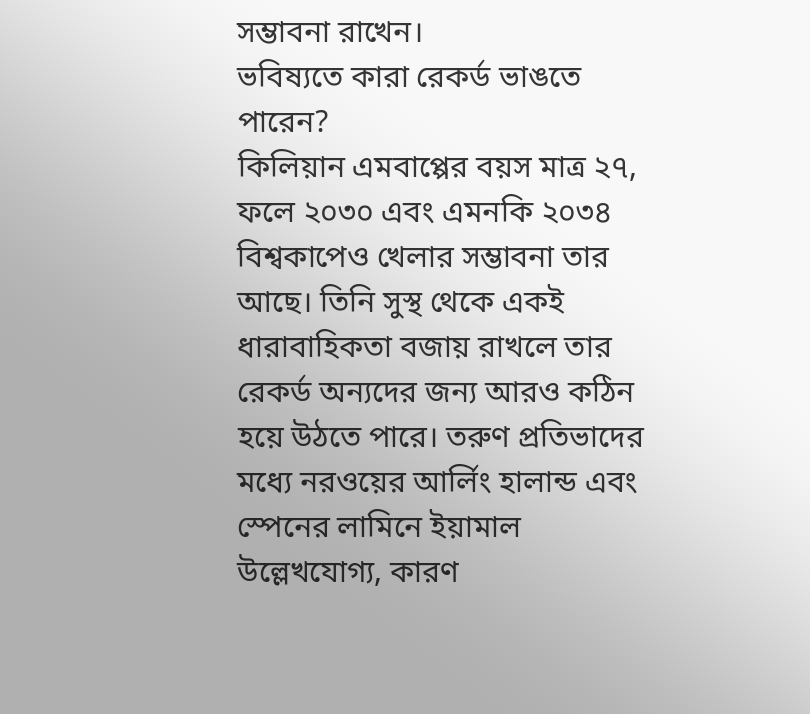সম্ভাবনা রাখেন।
ভবিষ্যতে কারা রেকর্ড ভাঙতে পারেন?
কিলিয়ান এমবাপ্পের বয়স মাত্র ২৭, ফলে ২০৩০ এবং এমনকি ২০৩৪ বিশ্বকাপেও খেলার সম্ভাবনা তার আছে। তিনি সুস্থ থেকে একই ধারাবাহিকতা বজায় রাখলে তার রেকর্ড অন্যদের জন্য আরও কঠিন হয়ে উঠতে পারে। তরুণ প্রতিভাদের মধ্যে নরওয়ের আর্লিং হালান্ড এবং স্পেনের লামিনে ইয়ামাল উল্লেখযোগ্য, কারণ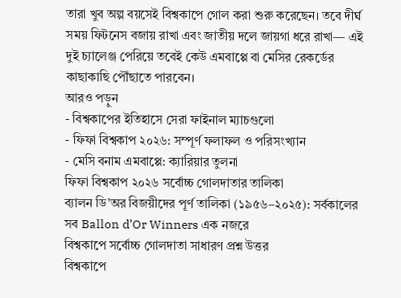তারা খুব অল্প বয়সেই বিশ্বকাপে গোল করা শুরু করেছেন। তবে দীর্ঘ সময় ফিটনেস বজায় রাখা এবং জাতীয় দলে জায়গা ধরে রাখা— এই দুই চ্যালেঞ্জ পেরিয়ে তবেই কেউ এমবাপ্পে বা মেসির রেকর্ডের কাছাকাছি পৌঁছাতে পারবেন।
আরও পড়ুন
- বিশ্বকাপের ইতিহাসে সেরা ফাইনাল ম্যাচগুলো
- ফিফা বিশ্বকাপ ২০২৬: সম্পূর্ণ ফলাফল ও পরিসংখ্যান
- মেসি বনাম এমবাপ্পে: ক্যারিয়ার তুলনা
ফিফা বিশ্বকাপ ২০২৬ সর্বোচ্চ গোলদাতার তালিকা
ব্যালন ডি’অর বিজয়ীদের পূর্ণ তালিকা (১৯৫৬–২০২৫): সর্বকালের সব Ballon d’Or Winners এক নজরে
বিশ্বকাপে সর্বোচ্চ গোলদাতা সাধারণ প্রশ্ন উত্তর
বিশ্বকাপে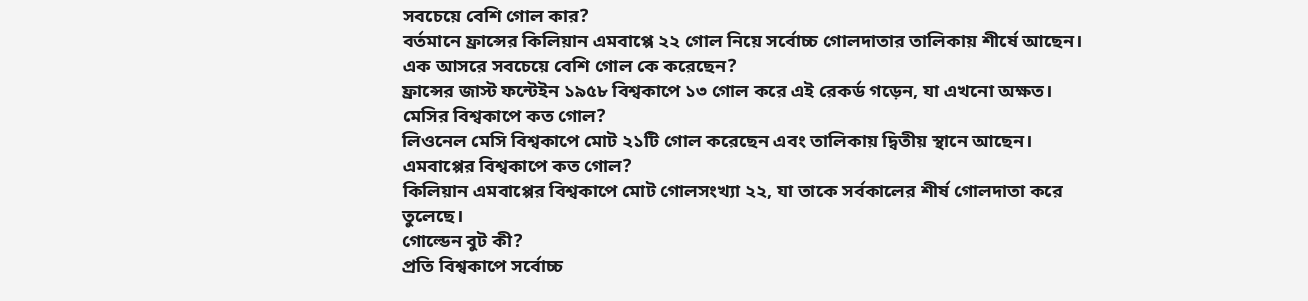সবচেয়ে বেশি গোল কার?
বর্তমানে ফ্রান্সের কিলিয়ান এমবাপ্পে ২২ গোল নিয়ে সর্বোচ্চ গোলদাতার তালিকায় শীর্ষে আছেন।
এক আসরে সবচেয়ে বেশি গোল কে করেছেন?
ফ্রান্সের জাস্ট ফন্টেইন ১৯৫৮ বিশ্বকাপে ১৩ গোল করে এই রেকর্ড গড়েন, যা এখনো অক্ষত।
মেসির বিশ্বকাপে কত গোল?
লিওনেল মেসি বিশ্বকাপে মোট ২১টি গোল করেছেন এবং তালিকায় দ্বিতীয় স্থানে আছেন।
এমবাপ্পের বিশ্বকাপে কত গোল?
কিলিয়ান এমবাপ্পের বিশ্বকাপে মোট গোলসংখ্যা ২২, যা তাকে সর্বকালের শীর্ষ গোলদাতা করে তুলেছে।
গোল্ডেন বুট কী?
প্রতি বিশ্বকাপে সর্বোচ্চ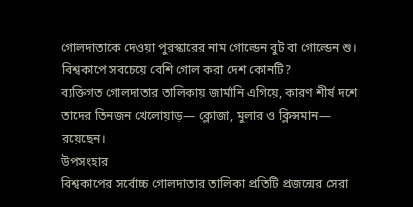গোলদাতাকে দেওয়া পুরস্কারের নাম গোল্ডেন বুট বা গোল্ডেন শু।
বিশ্বকাপে সবচেয়ে বেশি গোল করা দেশ কোনটি?
ব্যক্তিগত গোলদাতার তালিকায় জার্মানি এগিয়ে, কারণ শীর্ষ দশে তাদের তিনজন খেলোয়াড়— ক্লোজা, মুলার ও ক্লিন্সমান— রয়েছেন।
উপসংহার
বিশ্বকাপের সর্বোচ্চ গোলদাতার তালিকা প্রতিটি প্রজন্মের সেরা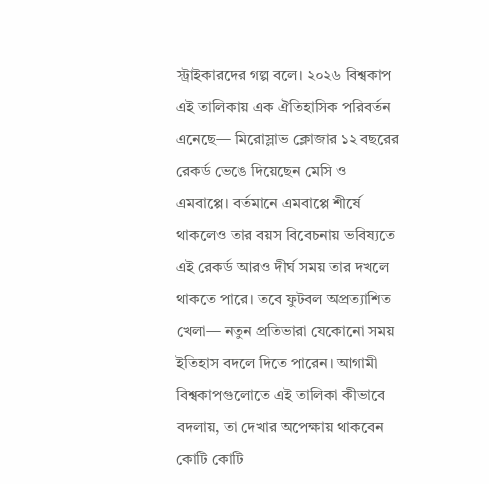স্ট্রাইকারদের গল্প বলে। ২০২৬ বিশ্বকাপ এই তালিকায় এক ঐতিহাসিক পরিবর্তন এনেছে— মিরোস্লাভ ক্লোজার ১২ বছরের রেকর্ড ভেঙে দিয়েছেন মেসি ও এমবাপ্পে। বর্তমানে এমবাপ্পে শীর্ষে থাকলেও তার বয়স বিবেচনায় ভবিষ্যতে এই রেকর্ড আরও দীর্ঘ সময় তার দখলে থাকতে পারে। তবে ফুটবল অপ্রত্যাশিত খেলা— নতুন প্রতিভারা যেকোনো সময় ইতিহাস বদলে দিতে পারেন। আগামী বিশ্বকাপগুলোতে এই তালিকা কীভাবে বদলায়, তা দেখার অপেক্ষায় থাকবেন কোটি কোটি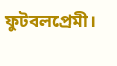ফুটবলপ্রেমী।